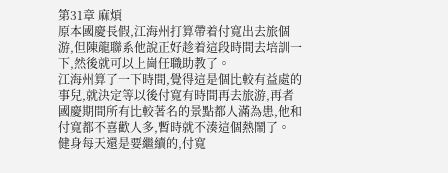第31章 麻煩
原本國慶長假,江海州打算帶着付寬出去旅個游,但陳龍聯系他說正好趁着這段時間去培訓一下,然後就可以上崗任職助教了。
江海州算了一下時間,覺得這是個比較有益處的事兒,就決定等以後付寬有時間再去旅游,再者國慶期間所有比較著名的景點都人滿為患,他和付寬都不喜歡人多,暫時就不湊這個熱鬧了。
健身每天還是要繼續的,付寬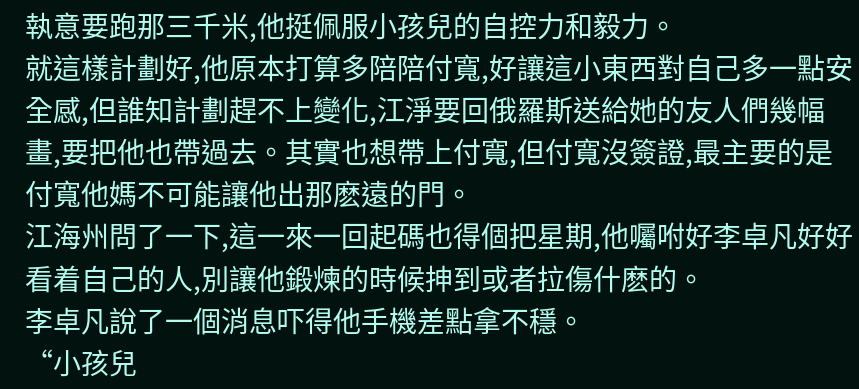執意要跑那三千米,他挺佩服小孩兒的自控力和毅力。
就這樣計劃好,他原本打算多陪陪付寬,好讓這小東西對自己多一點安全感,但誰知計劃趕不上變化,江淨要回俄羅斯送給她的友人們幾幅畫,要把他也帶過去。其實也想帶上付寬,但付寬沒簽證,最主要的是付寬他媽不可能讓他出那麽遠的門。
江海州問了一下,這一來一回起碼也得個把星期,他囑咐好李卓凡好好看着自己的人,別讓他鍛煉的時候抻到或者拉傷什麽的。
李卓凡說了一個消息吓得他手機差點拿不穩。
“小孩兒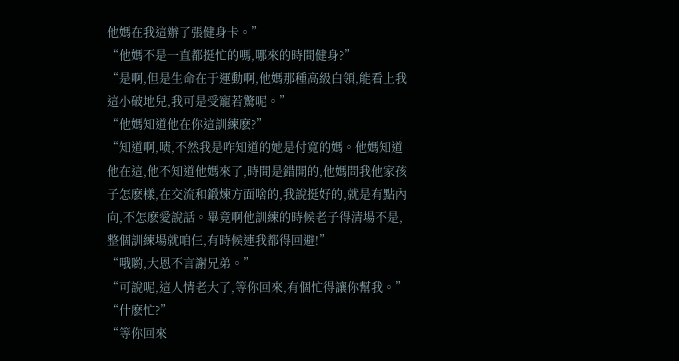他媽在我這辦了張健身卡。”
“他媽不是一直都挺忙的嗎,哪來的時間健身?”
“是啊,但是生命在于運動啊,他媽那種高級白領,能看上我這小破地兒,我可是受寵若驚呢。”
“他媽知道他在你這訓練麽?”
“知道啊,啧,不然我是咋知道的她是付寬的媽。他媽知道他在這,他不知道他媽來了,時間是錯開的,他媽問我他家孩子怎麽樣,在交流和鍛煉方面啥的,我說挺好的,就是有點內向,不怎麽愛說話。畢竟啊他訓練的時候老子得清場不是,整個訓練場就咱仨,有時候連我都得回避!”
“哦喲,大恩不言謝兄弟。”
“可說呢,這人情老大了,等你回來,有個忙得讓你幫我。”
“什麽忙?”
“等你回來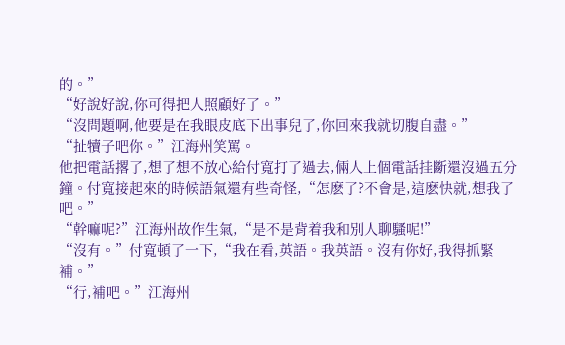的。”
“好說好說,你可得把人照顧好了。”
“沒問題啊,他要是在我眼皮底下出事兒了,你回來我就切腹自盡。”
“扯犢子吧你。”江海州笑罵。
他把電話撂了,想了想不放心給付寬打了過去,倆人上個電話挂斷還沒過五分鐘。付寬接起來的時候語氣還有些奇怪,“怎麽了?不會是,這麽快就,想我了吧。”
“幹嘛呢?”江海州故作生氣,“是不是背着我和別人聊騷呢!”
“沒有。”付寬頓了一下,“我在看,英語。我英語。沒有你好,我得抓緊補。”
“行,補吧。”江海州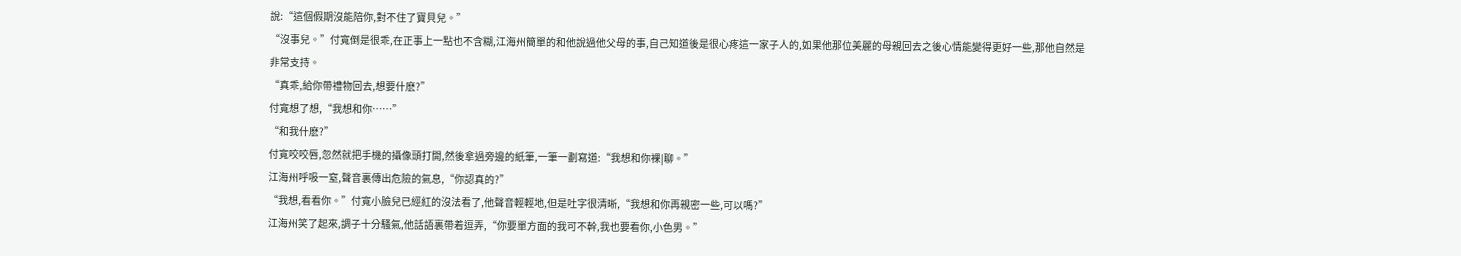說:“這個假期沒能陪你,對不住了寶貝兒。”
“沒事兒。”付寬倒是很乖,在正事上一點也不含糊,江海州簡單的和他說過他父母的事,自己知道後是很心疼這一家子人的,如果他那位美麗的母親回去之後心情能變得更好一些,那他自然是非常支持。
“真乖,給你帶禮物回去,想要什麽?”
付寬想了想,“我想和你……”
“和我什麽?”
付寬咬咬唇,忽然就把手機的攝像頭打開,然後拿過旁邊的紙筆,一筆一劃寫道:“我想和你裸|聊。”
江海州呼吸一窒,聲音裏傳出危險的氣息,“你認真的?”
“我想,看看你。”付寬小臉兒已經紅的沒法看了,他聲音輕輕地,但是吐字很清晰,“我想和你再親密一些,可以嗎?”
江海州笑了起來,調子十分騷氣,他話語裏帶着逗弄,“你要單方面的我可不幹,我也要看你,小色男。”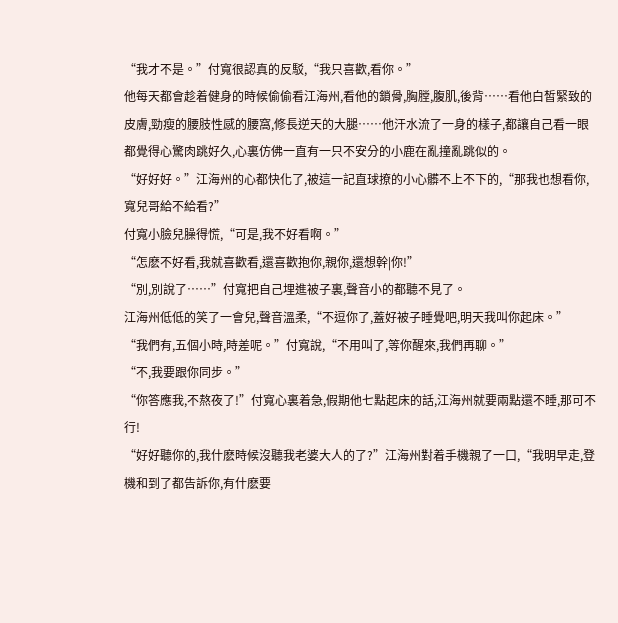“我才不是。”付寬很認真的反駁,“我只喜歡,看你。”
他每天都會趁着健身的時候偷偷看江海州,看他的鎖骨,胸膛,腹肌,後背……看他白皙緊致的皮膚,勁瘦的腰肢性感的腰窩,修長逆天的大腿……他汗水流了一身的樣子,都讓自己看一眼都覺得心驚肉跳好久,心裏仿佛一直有一只不安分的小鹿在亂撞亂跳似的。
“好好好。”江海州的心都快化了,被這一記直球撩的小心髒不上不下的,“那我也想看你,寬兒哥給不給看?”
付寬小臉兒臊得慌,“可是,我不好看啊。”
“怎麽不好看,我就喜歡看,還喜歡抱你,親你,還想幹|你!”
“別,別說了……”付寬把自己埋進被子裏,聲音小的都聽不見了。
江海州低低的笑了一會兒,聲音溫柔,“不逗你了,蓋好被子睡覺吧,明天我叫你起床。”
“我們有,五個小時,時差呢。”付寬說,“不用叫了,等你醒來,我們再聊。”
“不,我要跟你同步。”
“你答應我,不熬夜了!”付寬心裏着急,假期他七點起床的話,江海州就要兩點還不睡,那可不行!
“好好聽你的,我什麽時候沒聽我老婆大人的了?”江海州對着手機親了一口,“我明早走,登機和到了都告訴你,有什麽要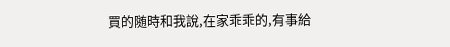買的随時和我說,在家乖乖的,有事給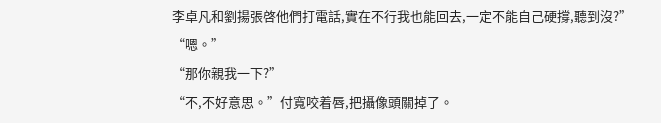李卓凡和劉揚張啓他們打電話,實在不行我也能回去,一定不能自己硬撐,聽到沒?”
“嗯。”
“那你親我一下?”
“不,不好意思。”付寬咬着唇,把攝像頭關掉了。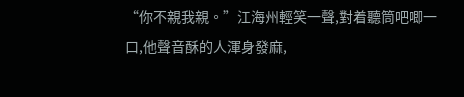“你不親我親。”江海州輕笑一聲,對着聽筒吧唧一口,他聲音酥的人渾身發麻,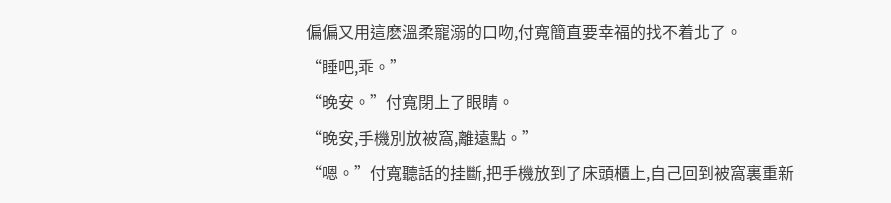偏偏又用這麽溫柔寵溺的口吻,付寬簡直要幸福的找不着北了。
“睡吧,乖。”
“晚安。”付寬閉上了眼睛。
“晚安,手機別放被窩,離遠點。”
“嗯。”付寬聽話的挂斷,把手機放到了床頭櫃上,自己回到被窩裏重新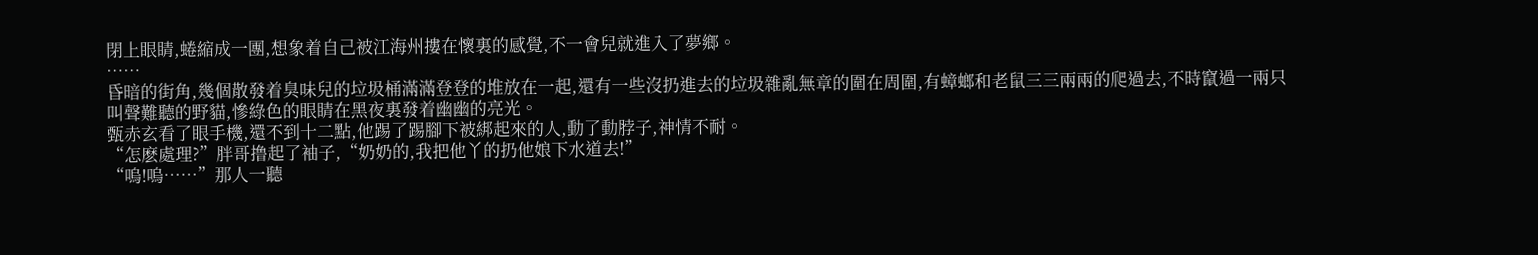閉上眼睛,蜷縮成一團,想象着自己被江海州摟在懷裏的感覺,不一會兒就進入了夢鄉。
……
昏暗的街角,幾個散發着臭味兒的垃圾桶滿滿登登的堆放在一起,還有一些沒扔進去的垃圾雜亂無章的圍在周圍,有蟑螂和老鼠三三兩兩的爬過去,不時竄過一兩只叫聲難聽的野貓,慘綠色的眼睛在黑夜裏發着幽幽的亮光。
甄赤玄看了眼手機,還不到十二點,他踢了踢腳下被綁起來的人,動了動脖子,神情不耐。
“怎麽處理?”胖哥撸起了袖子,“奶奶的,我把他丫的扔他娘下水道去!”
“嗚!嗚……”那人一聽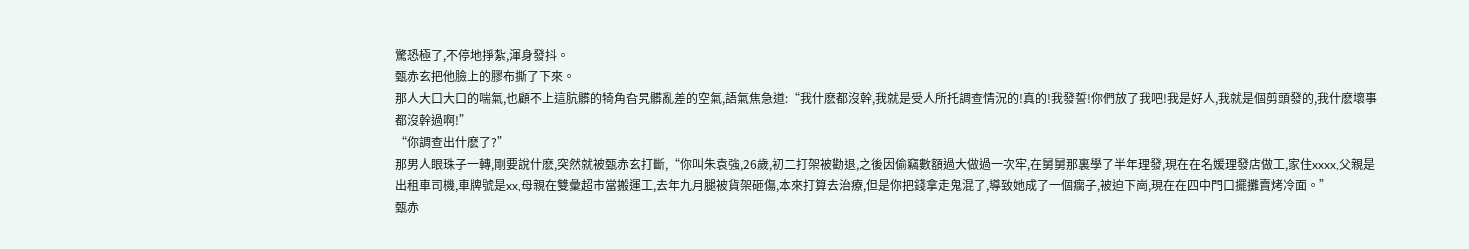驚恐極了,不停地掙紮,渾身發抖。
甄赤玄把他臉上的膠布撕了下來。
那人大口大口的喘氣,也顧不上這肮髒的犄角旮旯髒亂差的空氣,語氣焦急道:“我什麽都沒幹,我就是受人所托調查情況的!真的!我發誓!你們放了我吧!我是好人,我就是個剪頭發的,我什麽壞事都沒幹過啊!”
“你調查出什麽了?”
那男人眼珠子一轉,剛要說什麽,突然就被甄赤玄打斷,“你叫朱袁強,26歲,初二打架被勸退,之後因偷竊數額過大做過一次牢,在舅舅那裏學了半年理發,現在在名媛理發店做工,家住xxxx,父親是出租車司機,車牌號是xx,母親在雙彙超市當搬運工,去年九月腿被貨架砸傷,本來打算去治療,但是你把錢拿走鬼混了,導致她成了一個瘸子,被迫下崗,現在在四中門口擺攤賣烤冷面。”
甄赤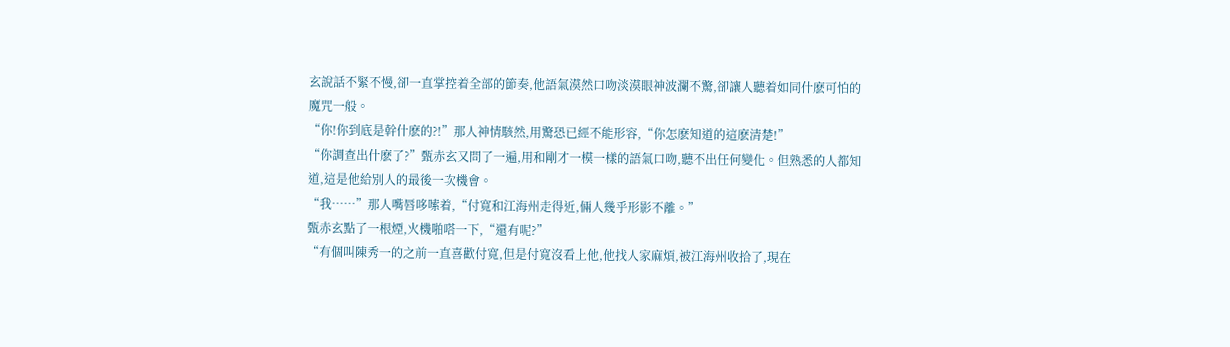玄說話不緊不慢,卻一直掌控着全部的節奏,他語氣漠然口吻淡漠眼神波瀾不驚,卻讓人聽着如同什麽可怕的魔咒一般。
“你!你到底是幹什麽的?!”那人神情駭然,用驚恐已經不能形容,“你怎麽知道的這麽清楚!”
“你調查出什麽了?”甄赤玄又問了一遍,用和剛才一模一樣的語氣口吻,聽不出任何變化。但熟悉的人都知道,這是他給別人的最後一次機會。
“我……”那人嘴唇哆嗦着,“付寬和江海州走得近,倆人幾乎形影不離。”
甄赤玄點了一根煙,火機啪嗒一下,“還有呢?”
“有個叫陳秀一的之前一直喜歡付寬,但是付寬沒看上他,他找人家麻煩,被江海州收拾了,現在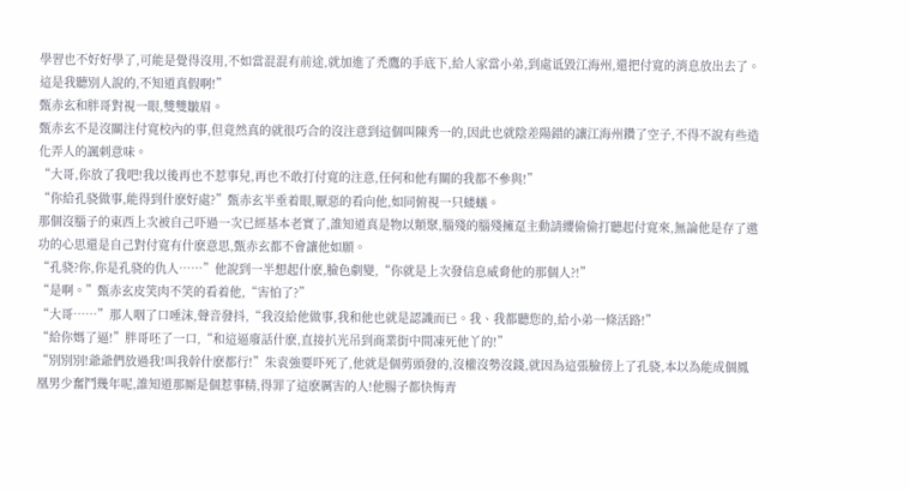學習也不好好學了,可能是覺得沒用,不如當混混有前途,就加進了禿鷹的手底下,給人家當小弟,到處诋毀江海州,還把付寬的消息放出去了。這是我聽別人說的,不知道真假啊!”
甄赤玄和胖哥對視一眼,雙雙皺眉。
甄赤玄不是沒關注付寬校內的事,但竟然真的就很巧合的沒注意到這個叫陳秀一的,因此也就陰差陽錯的讓江海州鑽了空子,不得不說有些造化弄人的諷刺意味。
“大哥,你放了我吧!我以後再也不惹事兒,再也不敢打付寬的注意,任何和他有關的我都不參與!”
“你給孔骁做事,能得到什麽好處?”甄赤玄半垂着眼,厭惡的看向他,如同俯視一只蝼蟻。
那個沒腦子的東西上次被自己吓過一次已經基本老實了,誰知道真是物以類聚,腦殘的腦殘擁趸主動請纓偷偷打聽起付寬來,無論他是存了邀功的心思還是自己對付寬有什麽意思,甄赤玄都不會讓他如願。
“孔骁?你,你是孔骁的仇人……”他說到一半想起什麽,臉色劇變,“你就是上次發信息威脅他的那個人?!”
“是啊。”甄赤玄皮笑肉不笑的看着他,“害怕了?”
“大哥……”那人咽了口唾沫,聲音發抖,“我沒給他做事,我和他也就是認識而已。我、我都聽您的,給小弟一條活路!”
“給你媽了逼!”胖哥呸了一口,“和這逼廢話什麽,直接扒光吊到商業街中間凍死他丫的!”
“別別別!爺爺們放過我!叫我幹什麽都行!”朱袁強要吓死了,他就是個剪頭發的,沒權沒勢沒錢,就因為這張臉傍上了孔骁,本以為能成個鳳凰男少奮鬥幾年呢,誰知道那厮是個惹事精,得罪了這麽厲害的人!他腸子都快悔青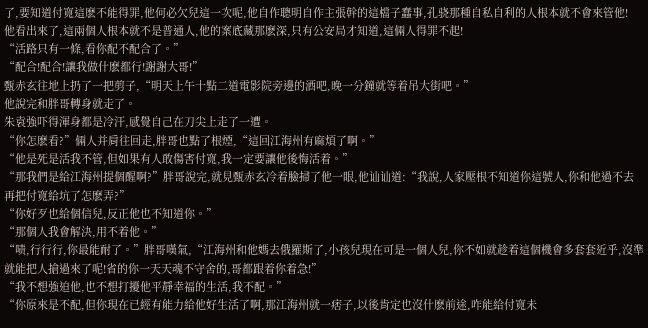了,要知道付寬這麽不能得罪,他何必欠兒這一次呢,他自作聰明自作主張幹的這檔子蠢事,孔骁那種自私自利的人根本就不會來管他!
他看出來了,這兩個人根本就不是普通人,他的案底藏那麽深,只有公安局才知道,這倆人得罪不起!
“活路只有一條,看你配不配合了。”
“配合!配合!讓我做什麽都行!謝謝大哥!”
甄赤玄往地上扔了一把剪子,“明天上午十點二道電影院旁邊的酒吧,晚一分鐘就等着吊大街吧。”
他說完和胖哥轉身就走了。
朱袁強吓得渾身都是冷汗,感覺自己在刀尖上走了一遭。
“你怎麽看?”倆人并肩往回走,胖哥也點了根煙,“這回江海州有麻煩了啊。”
“他是死是活我不管,但如果有人敢傷害付寬,我一定要讓他後悔活着。”
“那我們是給江海州提個醒啊?”胖哥說完,就見甄赤玄冷着臉掃了他一眼,他讪讪道:“我說,人家壓根不知道你這號人,你和他過不去再把付寬給坑了怎麽弄?”
“你好歹也給個信兒,反正他也不知道你。”
“那個人我會解決,用不着他。”
“啧,行行行,你最能耐了。”胖哥嘆氣,“江海州和他媽去俄羅斯了,小孩兒現在可是一個人兒,你不如就趁着這個機會多套套近乎,沒準就能把人搶過來了呢!省的你一天天魂不守舍的,哥都跟着你着急!”
“我不想強迫他,也不想打擾他平靜幸福的生活,我不配。”
“你原來是不配,但你現在已經有能力給他好生活了啊,那江海州就一痞子,以後肯定也沒什麽前途,咋能給付寬未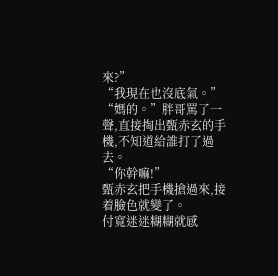來?”
“我現在也沒底氣。”
“媽的。”胖哥罵了一聲,直接掏出甄赤玄的手機,不知道給誰打了過去。
“你幹嘛!”
甄赤玄把手機搶過來,接着臉色就變了。
付寬迷迷糊糊就感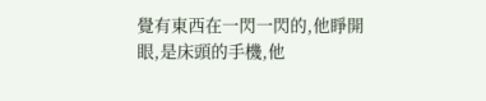覺有東西在一閃一閃的,他睜開眼,是床頭的手機,他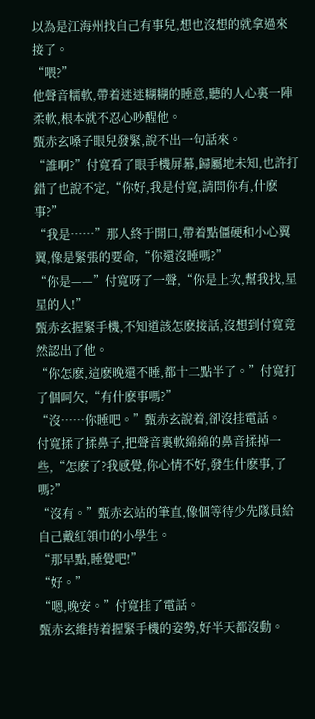以為是江海州找自己有事兒,想也沒想的就拿過來接了。
“喂?”
他聲音糯軟,帶着迷迷糊糊的睡意,聽的人心裏一陣柔軟,根本就不忍心吵醒他。
甄赤玄嗓子眼兒發緊,說不出一句話來。
“誰啊?”付寬看了眼手機屏幕,歸屬地未知,也許打錯了也說不定,“你好,我是付寬,請問你有,什麽事?”
“我是……”那人終于開口,帶着點僵硬和小心翼翼,像是緊張的要命,“你還沒睡嗎?”
“你是——”付寬呀了一聲,“你是上次,幫我找,星星的人!”
甄赤玄握緊手機,不知道該怎麽接話,沒想到付寬竟然認出了他。
“你怎麽,這麽晚還不睡,都十二點半了。”付寬打了個呵欠,“有什麽事嗎?”
“沒……你睡吧。”甄赤玄說着,卻沒挂電話。
付寬揉了揉鼻子,把聲音裏軟綿綿的鼻音揉掉一些,“怎麽了?我感覺,你心情不好,發生什麽事,了嗎?”
“沒有。”甄赤玄站的筆直,像個等待少先隊員給自己戴紅領巾的小學生。
“那早點,睡覺吧!”
“好。”
“嗯,晚安。”付寬挂了電話。
甄赤玄維持着握緊手機的姿勢,好半天都沒動。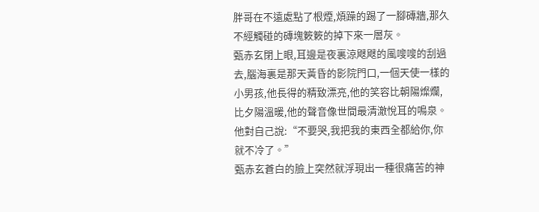胖哥在不遠處點了根煙,煩躁的踢了一腳磚牆,那久不經觸碰的磚塊簌簌的掉下來一層灰。
甄赤玄閉上眼,耳邊是夜裏涼飕飕的風嗖嗖的刮過去,腦海裏是那天黃昏的影院門口,一個天使一樣的小男孩,他長得的精致漂亮,他的笑容比朝陽燦爛,比夕陽溫暖,他的聲音像世間最清澈悅耳的鳴泉。
他對自己說:“不要哭,我把我的東西全都給你,你就不冷了。”
甄赤玄蒼白的臉上突然就浮現出一種很痛苦的神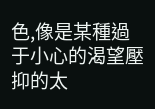色,像是某種過于小心的渴望壓抑的太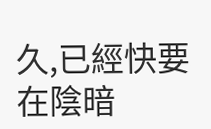久,已經快要在陰暗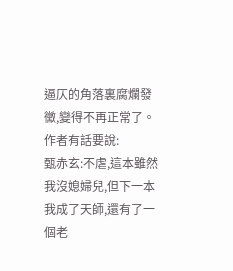逼仄的角落裏腐爛發黴,變得不再正常了。
作者有話要說:
甄赤玄:不虐,這本雖然我沒媳婦兒,但下一本我成了天師,還有了一個老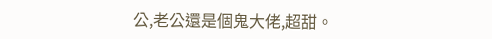公,老公還是個鬼大佬,超甜。